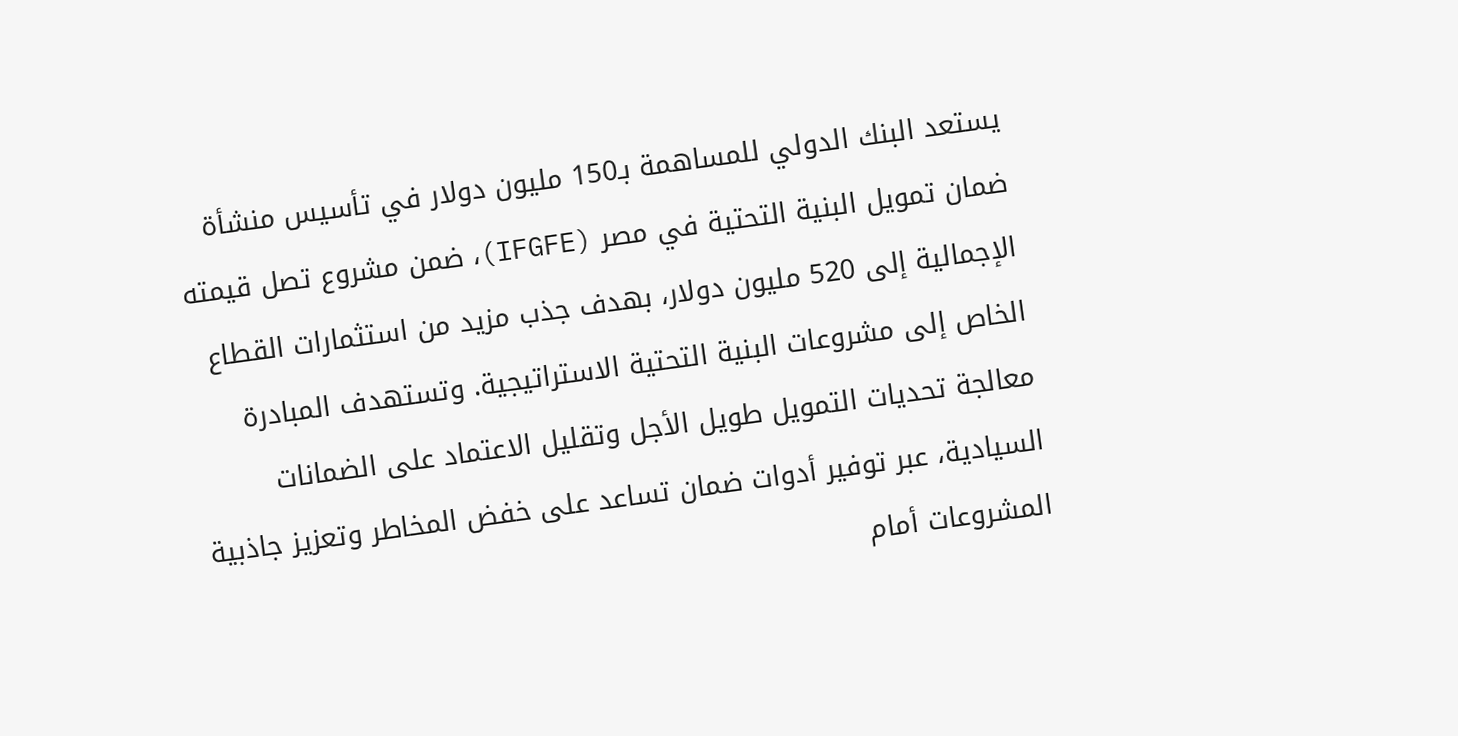يستعد البنك الدولي للمساهمة بـ150 مليون دولار في تأسيس منشأة ضمان تمويل البنية التحتية في مصر (IFGFE)، ضمن مشروع تصل قيمته الإجمالية إلى 520 مليون دولار، بهدف جذب مزيد من استثمارات القطاع الخاص إلى مشروعات البنية التحتية الاستراتيجية. وتستهدف المبادرة معالجة تحديات التمويل طويل الأجل وتقليل الاعتماد على الضمانات السيادية، عبر توفير أدوات ضمان تساعد على خفض المخاطر وتعزيز جاذبية المشروعات أمام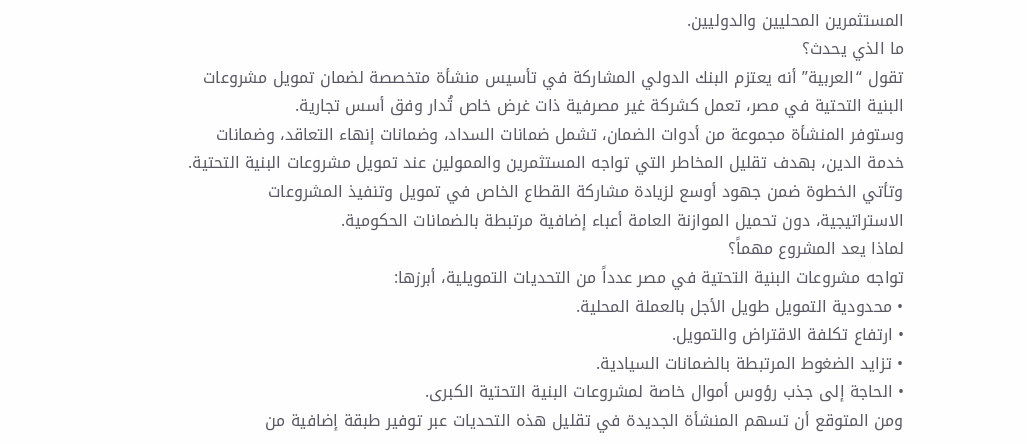المستثمرين المحليين والدوليين.
ما الذي يحدث؟
تقول “العربية” أنه يعتزم البنك الدولي المشاركة في تأسيس منشأة متخصصة لضمان تمويل مشروعات البنية التحتية في مصر، تعمل كشركة غير مصرفية ذات غرض خاص تُدار وفق أسس تجارية.
وستوفر المنشأة مجموعة من أدوات الضمان، تشمل ضمانات السداد، وضمانات إنهاء التعاقد، وضمانات خدمة الدين، بهدف تقليل المخاطر التي تواجه المستثمرين والممولين عند تمويل مشروعات البنية التحتية.
وتأتي الخطوة ضمن جهود أوسع لزيادة مشاركة القطاع الخاص في تمويل وتنفيذ المشروعات الاستراتيجية، دون تحميل الموازنة العامة أعباء إضافية مرتبطة بالضمانات الحكومية.
لماذا يعد المشروع مهماً؟
تواجه مشروعات البنية التحتية في مصر عدداً من التحديات التمويلية، أبرزها:
• محدودية التمويل طويل الأجل بالعملة المحلية.
• ارتفاع تكلفة الاقتراض والتمويل.
• تزايد الضغوط المرتبطة بالضمانات السيادية.
• الحاجة إلى جذب رؤوس أموال خاصة لمشروعات البنية التحتية الكبرى.
ومن المتوقع أن تسهم المنشأة الجديدة في تقليل هذه التحديات عبر توفير طبقة إضافية من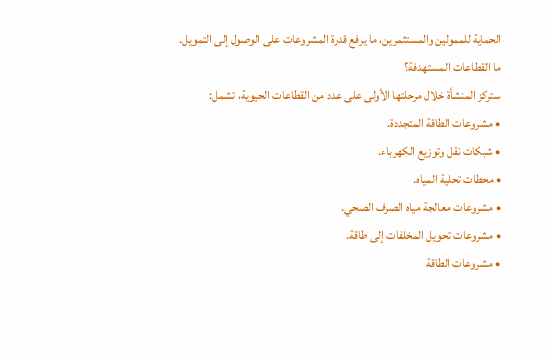الحماية للممولين والمستثمرين، ما يرفع قدرة المشروعات على الوصول إلى التمويل.
ما القطاعات المستهدفة؟
ستركز المنشأة خلال مرحلتها الأولى على عدد من القطاعات الحيوية، تشمل:
• مشروعات الطاقة المتجددة.
• شبكات نقل وتوزيع الكهرباء.
• محطات تحلية المياه.
• مشروعات معالجة مياه الصرف الصحي.
• مشروعات تحويل المخلفات إلى طاقة.
• مشروعات الطاقة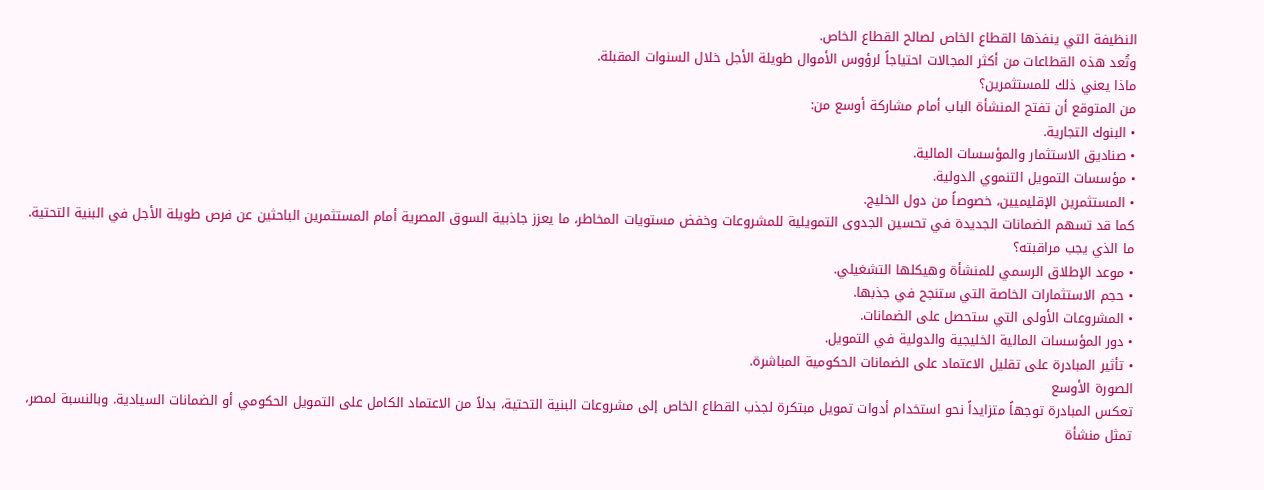النظيفة التي ينفذها القطاع الخاص لصالح القطاع الخاص.
وتُعد هذه القطاعات من أكثر المجالات احتياجاً لرؤوس الأموال طويلة الأجل خلال السنوات المقبلة.
ماذا يعني ذلك للمستثمرين؟
من المتوقع أن تفتح المنشأة الباب أمام مشاركة أوسع من:
• البنوك التجارية.
• صناديق الاستثمار والمؤسسات المالية.
• مؤسسات التمويل التنموي الدولية.
• المستثمرين الإقليميين، خصوصاً من دول الخليج.
كما قد تسهم الضمانات الجديدة في تحسين الجدوى التمويلية للمشروعات وخفض مستويات المخاطر، ما يعزز جاذبية السوق المصرية أمام المستثمرين الباحثين عن فرص طويلة الأجل في البنية التحتية.
ما الذي يجب مراقبته؟
• موعد الإطلاق الرسمي للمنشأة وهيكلها التشغيلي.
• حجم الاستثمارات الخاصة التي ستنجح في جذبها.
• المشروعات الأولى التي ستحصل على الضمانات.
• دور المؤسسات المالية الخليجية والدولية في التمويل.
• تأثير المبادرة على تقليل الاعتماد على الضمانات الحكومية المباشرة.
الصورة الأوسع
تعكس المبادرة توجهاً متزايداً نحو استخدام أدوات تمويل مبتكرة لجذب القطاع الخاص إلى مشروعات البنية التحتية، بدلاً من الاعتماد الكامل على التمويل الحكومي أو الضمانات السيادية. وبالنسبة لمصر، تمثل منشأة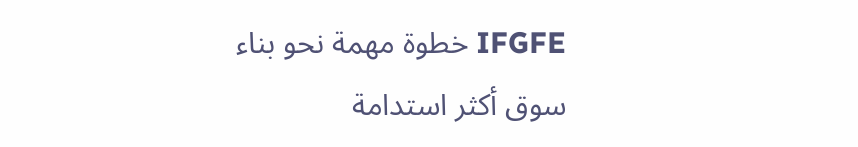IFGFE خطوة مهمة نحو بناء سوق أكثر استدامة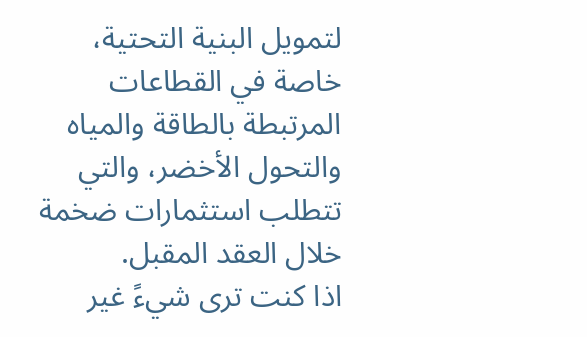لتمويل البنية التحتية، خاصة في القطاعات المرتبطة بالطاقة والمياه والتحول الأخضر، والتي تتطلب استثمارات ضخمة خلال العقد المقبل.
اذا كنت ترى شيءً غير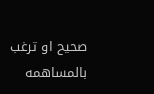صحيح او ترغب بالمساهمه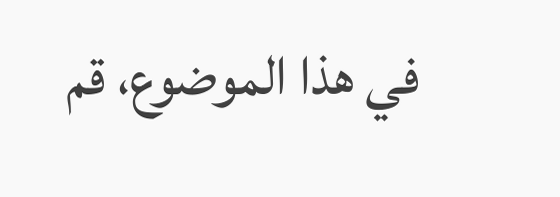في هذا الموضوع، قم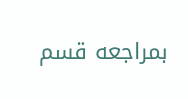بمراجعه قسم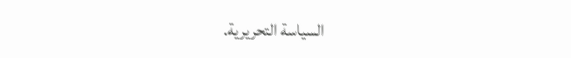السياسة التحريرية.